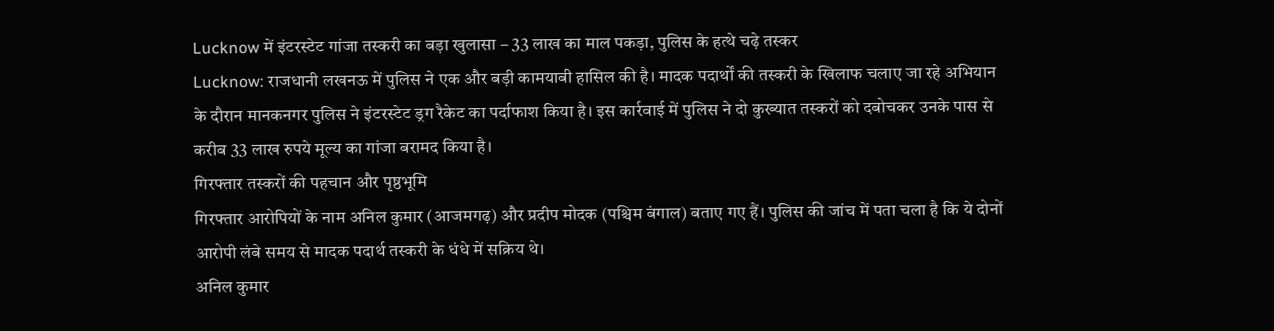Lucknow में इंटरस्टेट गांजा तस्करी का बड़ा खुलासा – 33 लाख का माल पकड़ा, पुलिस के हत्थे चढ़े तस्कर
Lucknow: राजधानी लखनऊ में पुलिस ने एक और बड़ी कामयाबी हासिल की है। मादक पदार्थों की तस्करी के खिलाफ चलाए जा रहे अभियान के दौरान मानकनगर पुलिस ने इंटरस्टेट ड्रग रैकेट का पर्दाफाश किया है। इस कार्रवाई में पुलिस ने दो कुख्यात तस्करों को दबोचकर उनके पास से करीब 33 लाख रुपये मूल्य का गांजा बरामद किया है।
गिरफ्तार तस्करों की पहचान और पृष्ठभूमि
गिरफ्तार आरोपियों के नाम अनिल कुमार (आजमगढ़) और प्रदीप मोदक (पश्चिम बंगाल) बताए गए हैं। पुलिस की जांच में पता चला है कि ये दोनों आरोपी लंबे समय से मादक पदार्थ तस्करी के धंधे में सक्रिय थे।
अनिल कुमार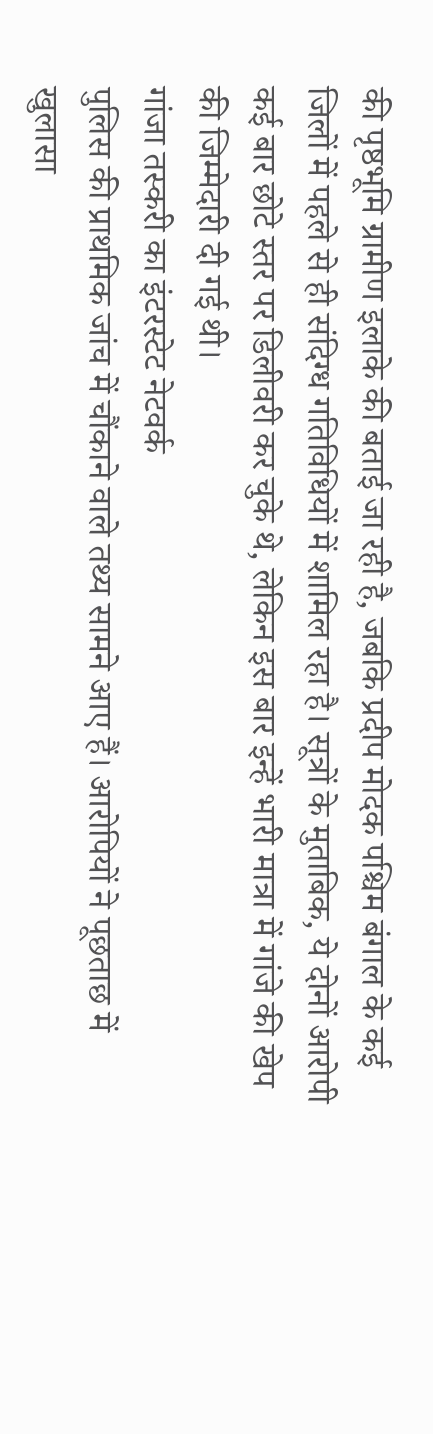की पृष्ठभूमि ग्रामीण इलाके की बताई जा रही है, जबकि प्रदीप मोदक पश्चिम बंगाल के कई जिलों में पहले से ही संदिग्ध गतिविधियों में शामिल रहा है। सूत्रों के मुताबिक, ये दोनों आरोपी कई बार छोटे स्तर पर डिलीवरी कर चुके थे, लेकिन इस बार इन्हें भारी मात्रा में गांजे की खेप की जिम्मेदारी दी गई थी।
गांजा तस्करी का इंटरस्टेट नेटवर्क
पुलिस की प्राथमिक जांच में चौंकाने वाले तथ्य सामने आए हैं। आरोपियों ने पूछताछ में खुलासा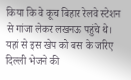किया कि वे कूच बिहार रेलवे स्टेशन से गांजा लेकर लखनऊ पहुंचे थे। यहां से इस खेप को बस के जरिए दिल्ली भेजने की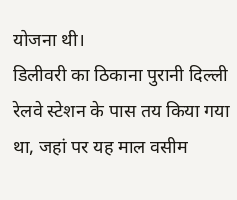योजना थी।
डिलीवरी का ठिकाना पुरानी दिल्ली रेलवे स्टेशन के पास तय किया गया था, जहां पर यह माल वसीम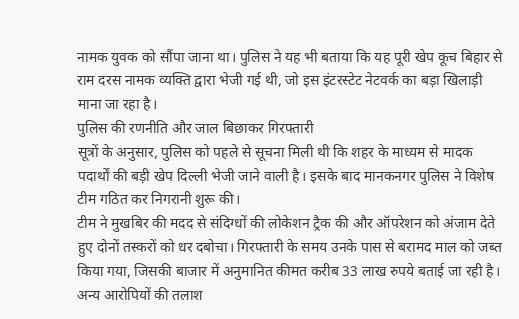नामक युवक को सौंपा जाना था। पुलिस ने यह भी बताया कि यह पूरी खेप कूच बिहार से राम दरस नामक व्यक्ति द्वारा भेजी गई थी, जो इस इंटरस्टेट नेटवर्क का बड़ा खिलाड़ी माना जा रहा है।
पुलिस की रणनीति और जाल बिछाकर गिरफ्तारी
सूत्रों के अनुसार, पुलिस को पहले से सूचना मिली थी कि शहर के माध्यम से मादक पदार्थों की बड़ी खेप दिल्ली भेजी जाने वाली है। इसके बाद मानकनगर पुलिस ने विशेष टीम गठित कर निगरानी शुरू की।
टीम ने मुखबिर की मदद से संदिग्धों की लोकेशन ट्रैक की और ऑपरेशन को अंजाम देते हुए दोनों तस्करों को धर दबोचा। गिरफ्तारी के समय उनके पास से बरामद माल को जब्त किया गया, जिसकी बाजार में अनुमानित कीमत करीब 33 लाख रुपये बताई जा रही है।
अन्य आरोपियों की तलाश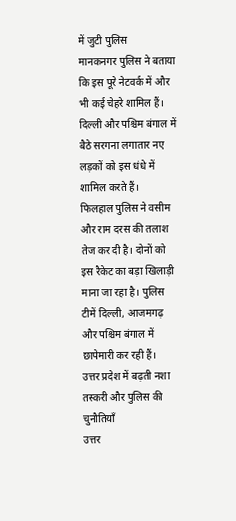में जुटी पुलिस
मानकनगर पुलिस ने बताया कि इस पूरे नेटवर्क में और भी कई चेहरे शामिल हैं। दिल्ली और पश्चिम बंगाल में बैठे सरगना लगातार नए लड़कों को इस धंधे में शामिल करते हैं।
फिलहाल पुलिस ने वसीम और राम दरस की तलाश तेज कर दी है। दोनों को इस रैकेट का बड़ा खिलाड़ी माना जा रहा है। पुलिस टीमें दिल्ली, आजमगढ़ और पश्चिम बंगाल में छापेमारी कर रही हैं।
उत्तर प्रदेश में बढ़ती नशा तस्करी और पुलिस की चुनौतियाँ
उत्तर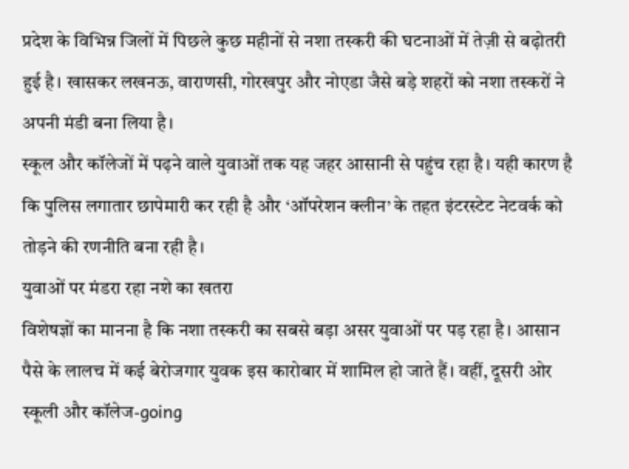प्रदेश के विभिन्न जिलों में पिछले कुछ महीनों से नशा तस्करी की घटनाओं में तेज़ी से बढ़ोतरी हुई है। खासकर लखनऊ, वाराणसी, गोरखपुर और नोएडा जैसे बड़े शहरों को नशा तस्करों ने अपनी मंडी बना लिया है।
स्कूल और कॉलेजों में पढ़ने वाले युवाओं तक यह जहर आसानी से पहुंच रहा है। यही कारण है कि पुलिस लगातार छापेमारी कर रही है और ‘ऑपरेशन क्लीन’ के तहत इंटरस्टेट नेटवर्क को तोड़ने की रणनीति बना रही है।
युवाओं पर मंडरा रहा नशे का खतरा
विशेषज्ञों का मानना है कि नशा तस्करी का सबसे बड़ा असर युवाओं पर पड़ रहा है। आसान पैसे के लालच में कई बेरोजगार युवक इस कारोबार में शामिल हो जाते हैं। वहीं, दूसरी ओर स्कूली और कॉलेज-going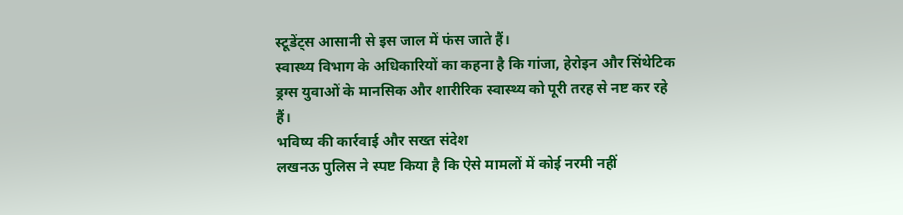स्टूडेंट्स आसानी से इस जाल में फंस जाते हैं।
स्वास्थ्य विभाग के अधिकारियों का कहना है कि गांजा, हेरोइन और सिंथेटिक ड्रग्स युवाओं के मानसिक और शारीरिक स्वास्थ्य को पूरी तरह से नष्ट कर रहे हैं।
भविष्य की कार्रवाई और सख्त संदेश
लखनऊ पुलिस ने स्पष्ट किया है कि ऐसे मामलों में कोई नरमी नहीं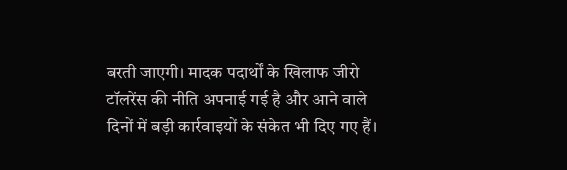बरती जाएगी। मादक पदार्थों के खिलाफ जीरो टॉलरेंस की नीति अपनाई गई है और आने वाले दिनों में बड़ी कार्रवाइयों के संकेत भी दिए गए हैं।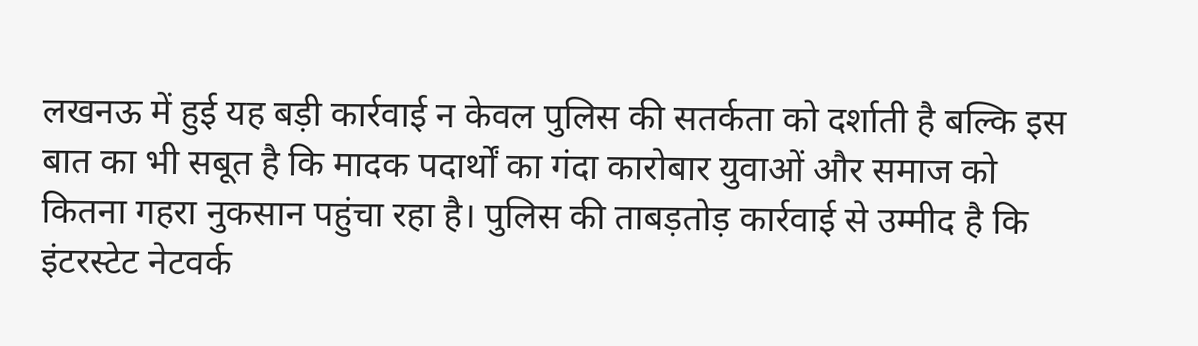लखनऊ में हुई यह बड़ी कार्रवाई न केवल पुलिस की सतर्कता को दर्शाती है बल्कि इस बात का भी सबूत है कि मादक पदार्थों का गंदा कारोबार युवाओं और समाज को कितना गहरा नुकसान पहुंचा रहा है। पुलिस की ताबड़तोड़ कार्रवाई से उम्मीद है कि इंटरस्टेट नेटवर्क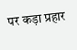पर कड़ा प्रहार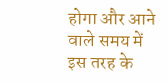होगा और आने वाले समय में इस तरह के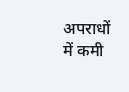अपराधों में कमी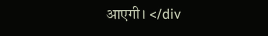आएगी। </div